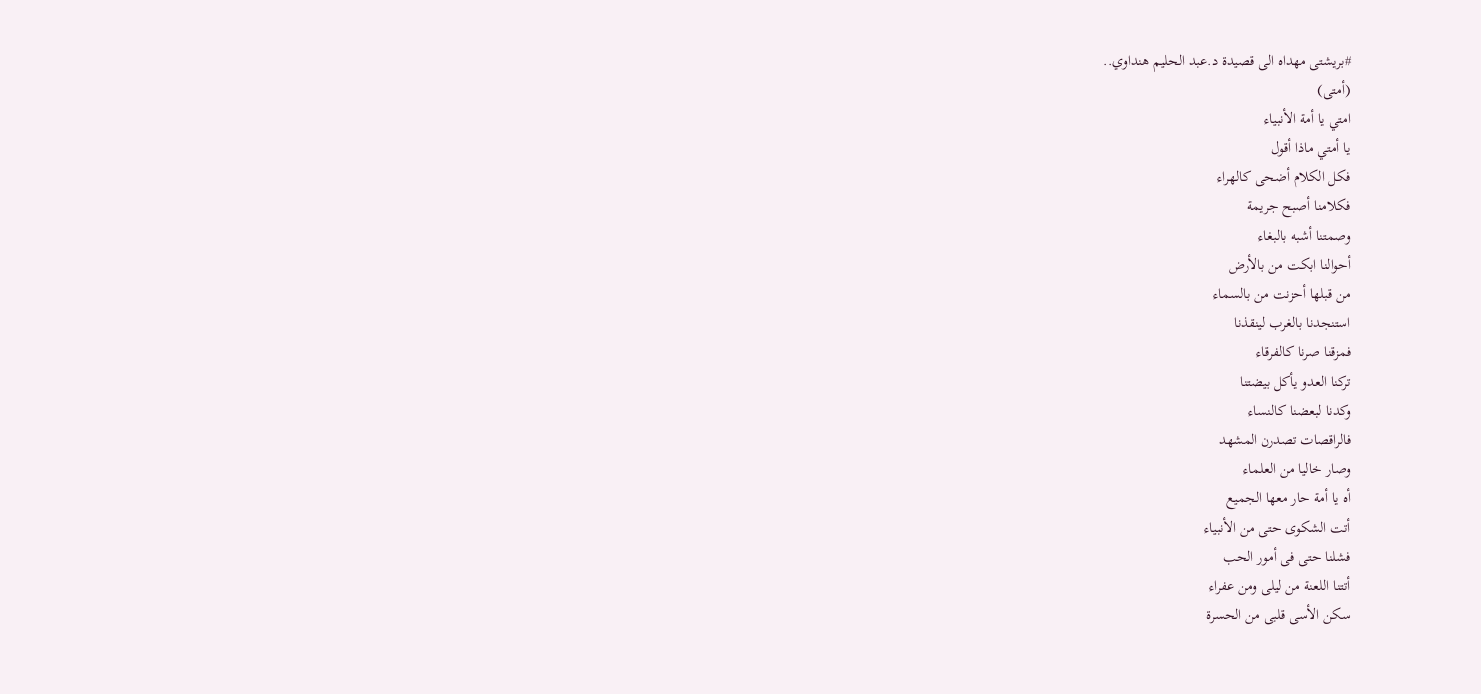#بريشتى مهداه الى قصيدة د.عبد الحليم هنداوي..
(أمتى)
امتي يا أمة الأنبياء
يا أمتي ماذا أقول
فكل الكلام أضحى كالهراء
فكلامنا أصبح جريمة
وصمتنا أشبه بالبغاء
أحوالنا ابكت من بالأرض
من قبلها أحزنت من بالسماء
استنجدنا بالغرب لينقذنا
فمزقنا صرنا كالفرقاء
تركنا العدو يأكل بيضتنا
وكدنا لبعضنا كالنساء
فالراقصات تصدرن المشهد
وصار خاليا من العلماء
أه يا أمة حار معها الجميع
أتت الشكوى حتى من الأنبياء
فشلنا حتى فى أمور الحب
أتتنا اللعنة من ليلى ومن عفراء
سكن الأسى قلبى من الحسرة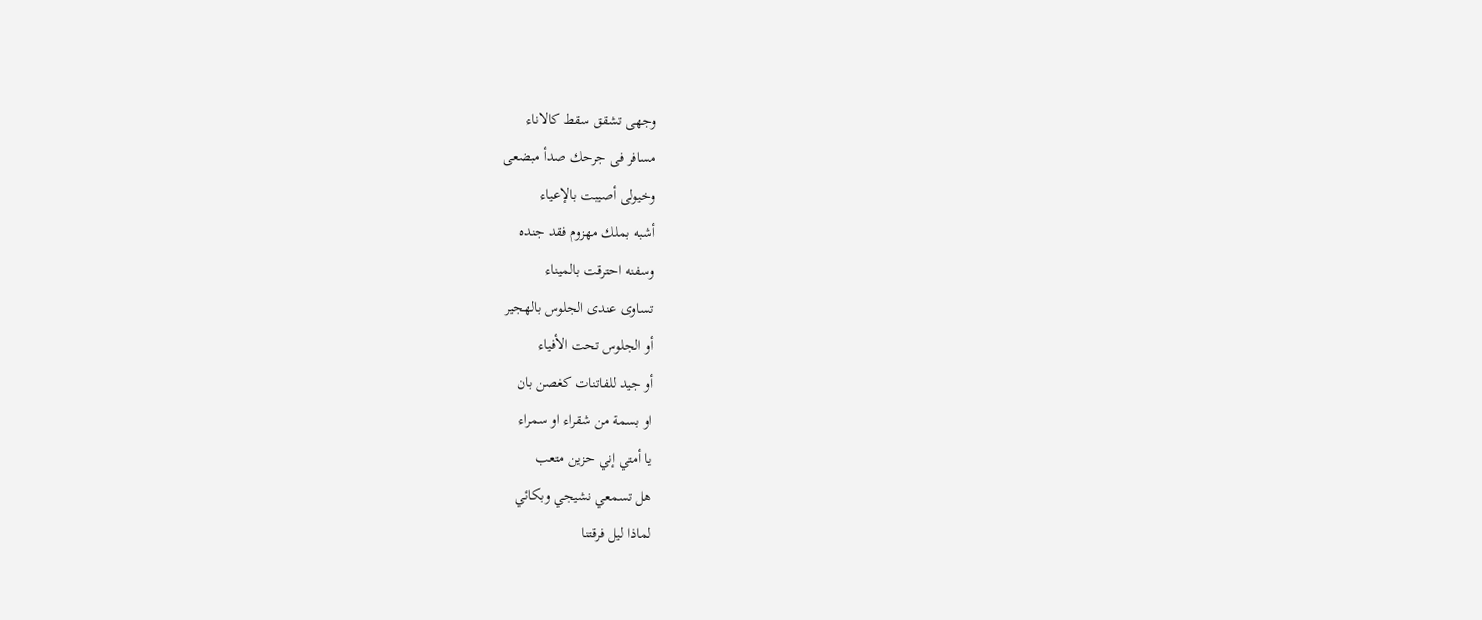وجهى تشقق سقط كالاناء
مسافر فى جرحك صدأ مبضعى
وخيولى أصيبت بالإعياء
أشبه بملك مهزوم فقد جنده
وسفنه احترقت بالميناء
تساوى عندى الجلوس بالهجير
أو الجلوس تحت الأفياء
أو جيد للفاتنات كغصن بان
او بسمة من شقراء او سمراء
يا أمتي إني حزين متعب
هل تسمعي نشيجي وبكائي
لماذا ليل فرقتنا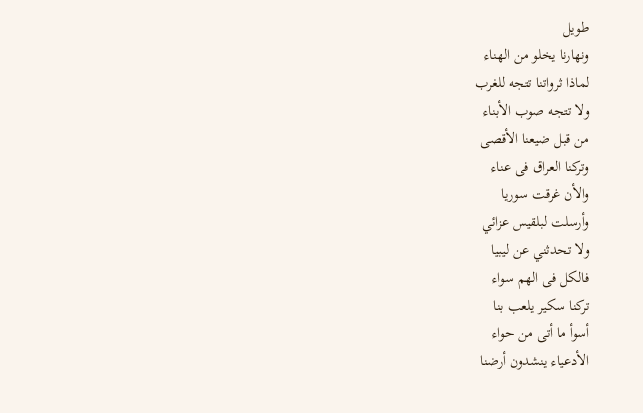طويل
ونهارنا يخلو من الهناء
لماذا ثرواتنا تتجه للغرب
ولا تتجه صوب الأبناء
من قبل ضيعنا الأقصى
وتركنا العراق فى عناء
والأن غرقت سوريا
وأرسلت لبلقيس عزائي
ولا تحدثني عن ليبيا
فالكل فى الهم سواء
تركنا سكير يلعب بنا
أسوأ ما أتى من حواء
الأدعياء ينشدون أرضنا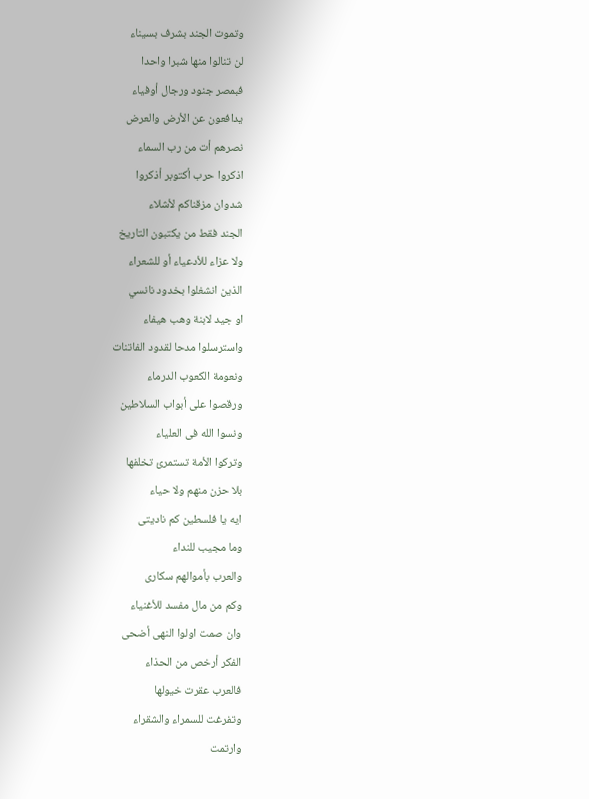وتموت الجند بشرف بسيناء
لن تنالوا منها شبرا واحدا
فبمصر جنود ورجال أوفياء
يدافعون عن الأرض والعرض
نصرهم أت من رب السماء
اذكروا حرب أكتوبر أذكروا
شدوان مزقناكم لأشلاء
الجند فقط من يكتبون التاريخ
ولا عزاء للأدعياء أو للشعراء
الذين انشغلوا بخدود نانسي
او جيد لابنة وهب هيفاء
واسترسلوا مدحا لقدود الفاتنات
ونعومة الكعوب الدرماء
ورقصوا على أبواب السلاطين
ونسوا الله فى العلياء
وتركوا الأمة تستمرئ تخلفها
بلا حزن منهم ولا حياء
ايه يا فلسطين كم ناديتى
وما مجيب للنداء
والعرب بأموالهم سكارى
وكم من مال مفسد للأغنياء
وان صمت اولوا النهى أضحى
الفكر أرخص من الحذاء
فالعرب عقرت خيولها
وتفرغت للسمراء والشقراء
وارتمت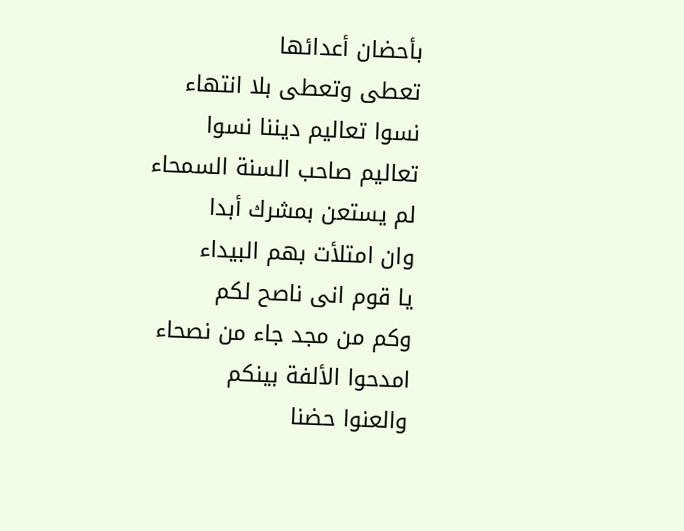بأحضان أعدائها
تعطى وتعطى بلا انتهاء
نسوا تعاليم ديننا نسوا
تعاليم صاحب السنة السمحاء
لم يستعن بمشرك أبدا
وان امتلأت بهم البيداء
يا قوم انى ناصح لكم
وكم من مجد جاء من نصحاء
امدحوا الألفة بينكم
والعنوا حضنا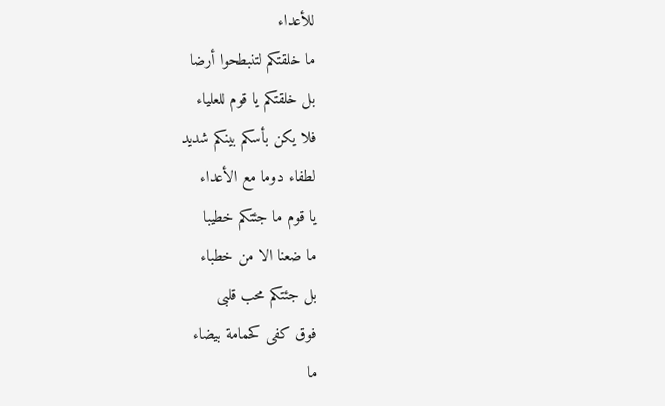للأعداء
ما خلقتكم لتنبطحوا أرضا
بل خلقتكم يا قوم للعلياء
فلا يكن بأسكم بينكم شديد
لطفاء دوما مع الأعداء
يا قوم ما جئتكم خطيبا
ما ضعنا الا من خطباء
بل جئتكم محب قلبى
فوق كفى كحمامة بيضاء
ما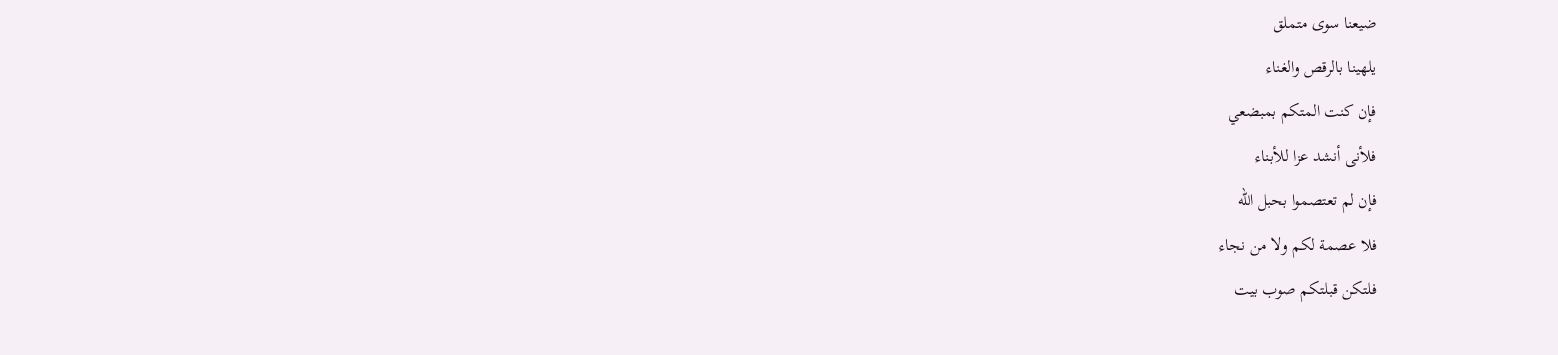ضيعنا سوى متملق
يلهينا بالرقص والغناء
فإن كنت المتكم بمبضعي
فلأنى أنشد عزا للأبناء
فإن لم تعتصموا بحبل الله
فلا عصمة لكم ولا من نجاء
فلتكن قبلتكم صوب بيت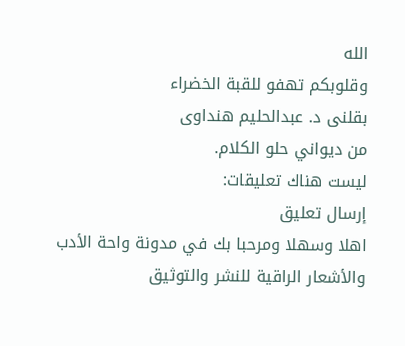الله
وقلوبكم تهفو للقبة الخضراء
بقلنى د. عبدالحليم هنداوى
من ديواني حلو الكلام.
ليست هناك تعليقات:
إرسال تعليق
اهلا وسهلا ومرحبا بك في مدونة واحة الأدب والأشعار الراقية للنشر والتوثيق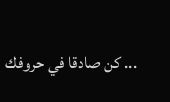... كن صادقا في حروفك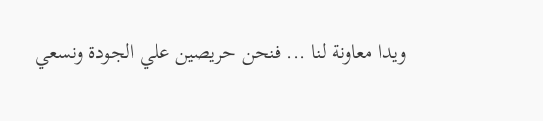ويدا معاونة لنا ... فنحن حريصين علي الجودة ونسعي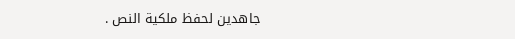جاهدين لحفظ ملكية النص .